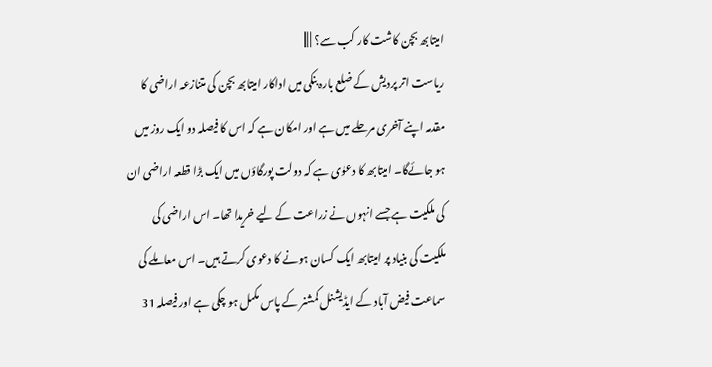امیتابھ بچن کاشت کار کب سے؟ | |||
ریاست اتر پردیش کے ضلع بارہ بنکی میں اداکار امیتابھ بچن کی متنازعہ اراضی کا مقدمہ اپنے آخری مرحلے میں ہے اور امکان ہے کہ اس کا فیصلہ دو ایک روز میں ہو جائےگا۔ امیتابھ کا دعوٰی ہے کہ دولت پورگاؤں میں ایک بڑا قطعہ اراضی ان کی ملکیت ہے جسے انہوں نے زراعت کے لیے خریدا تھا۔ اس اراضی کی ملکیت کی بنیاد پر امیتابھ ایک کسان ہونے کا دعوی کرتے ہیں۔ اس معاملے کی سماعت فیض آباد کے ایڈیشنل کمشنر کے پاس مکمل ہو چکی ہے اور فیصلہ 31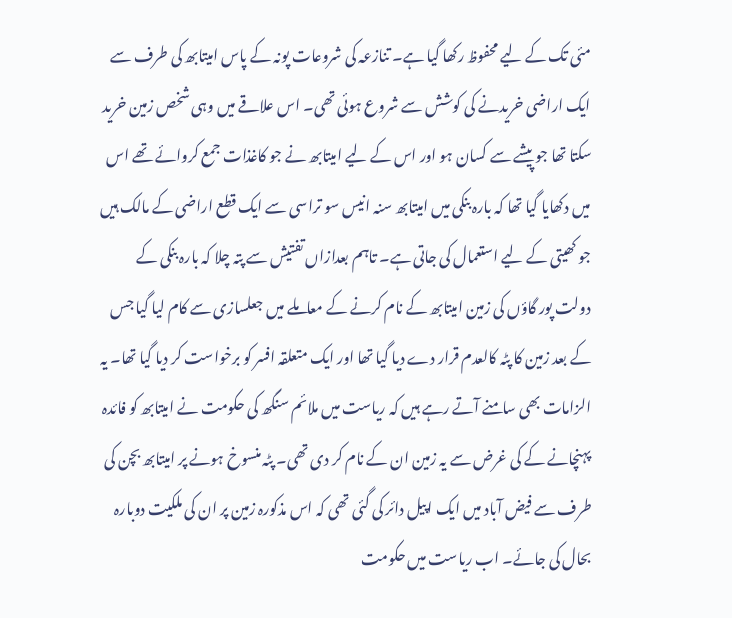مئی تک کے لیے محفوظ رکھا گیا ہے۔ تنازعہ کی شروعات پونہ کے پاس امیتابھ کی طرف سے ایک اراضی خریدنے کی کوشش سے شروع ہوئی تھی۔ اس علاقے میں وہی شخص زمین خرید سکتا تھا جو پیشے سے کسان ہو اور اس کے لیے امیتابھ نے جو کاغذات جمع کروائے تھے اس میں دکھایا گیا تھا کہ بارہ بنکی میں امیتابھ سنہ انیس سو تراسی سے ایک قطع اراضی کے مالک ہیں جو کھیتی کے لیے استعمال کی جاتی ہے۔ تاہم بعدازاں تفتیش سے پتہ چلا کہ بارہ بنکی کے دولت پور گاؤں کی زمین امیتابھ کے نام کرنے کے معاملے میں جعلسازی سے کام لیا گیا جس کے بعد زمین کا پٹہ کالعدم قرار دے دیا گیا تھا اور ایک متعلقہ افسر کو برخواست کر دیا گیا تھا۔ یہ الزامات بھی سامنے آتے رہے ہیں کہ ریاست میں ملائم سنگھ کی حکومت نے امیتابھ کو فائدہ پہنچانے کے کی غرض سے یہ زمین ان کے نام کر دی تھی۔ پٹہ منسوخ ہونے پر امیتابھ بچن کی طرف سے فیض آباد میں ایک اپیل دائر کی گئی تھی کہ اس مذکورہ زمین پر ان کی ملکیت دوبارہ بحال کی جائے۔ اب ریاست میں حکومت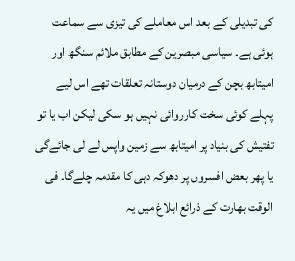کی تبدیلی کے بعد اس معاملے کی تیزی سے سماعت ہوئی ہے۔ سیاسی مبصرین کے مطابق ملائم سنگھ اور امیتابھ بچن کے درمیان دوستانہ تعلقات تھے اس لیے پہلے کوئی سخت کارروائی نہیں ہو سکی لیکن اب یا تو تفتیش کی بنیاد پر امیتابھ سے زمین واپس لے لی جائےگی یا پھر بعض افسروں پر دھوکہ دہی کا مقدمہ چلےگا۔ فی الوقت بھارت کے ذرائع ابلاغ میں یہ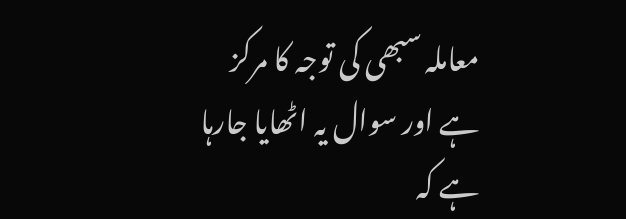معاملہ سبھی کی توجہ کا مرکز ہے اور سوال یہ اٹھایا جارہا ہے کہ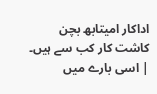اداکار امیتابھ بچن کاشت کار کب سے ہیں۔ | اسی بارے میں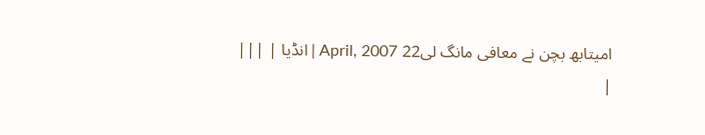امیتابھ بچن نے معافی مانگ لی22 April, 2007 | انڈیا | |||
|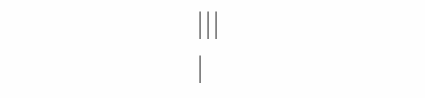|||
|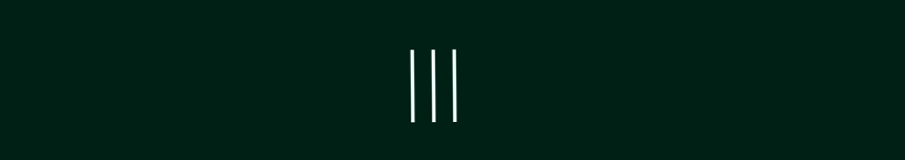|||